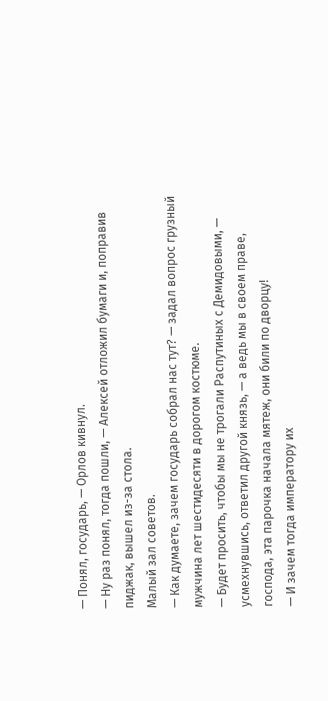— Понял, государь, — Орлов кивнул.
— Ну раз понял, тогда пошли, — Алексей отложил бумаги и, поправив пиджак, вышел из-за стола.
Малый зал советов.
— Как думаете, зачем государь собрал нас тут? — задал вопрос грузный мужчина лет шестидесяти в дорогом костюме.
— Будет просить, чтобы мы не трогали Распутиных с Демидовыми, — усмехнувшись, ответил другой князь, — а ведь мы в своем праве, господа, эта парочка начала мятеж, они били по дворцу!
— И зачем тогда императору их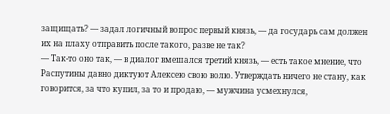защищать? — задал логичный вопрос первый князь, — да государь сам должен их на плаху отправить после такого, разве не так?
— Так-то оно так, — в диалог вмешался третий князь, — есть такое мнение, что Распутины давно диктуют Алексею свою волю. Утверждать ничего не стану, как говорится, за что купил, за то и продаю, — мужчина усмехнулся,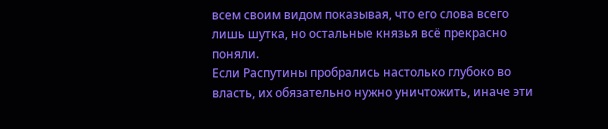всем своим видом показывая, что его слова всего лишь шутка, но остальные князья всё прекрасно поняли.
Если Распутины пробрались настолько глубоко во власть, их обязательно нужно уничтожить, иначе эти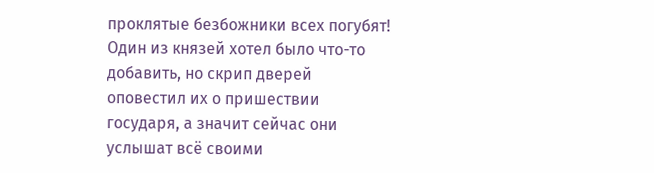проклятые безбожники всех погубят!
Один из князей хотел было что-то добавить, но скрип дверей оповестил их о пришествии государя, а значит сейчас они услышат всё своими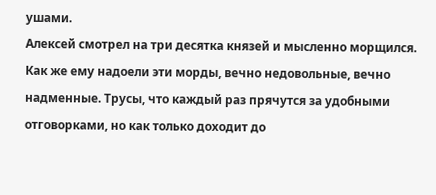ушами.
Алексей смотрел на три десятка князей и мысленно морщился. Как же ему надоели эти морды, вечно недовольные, вечно надменные. Трусы, что каждый раз прячутся за удобными отговорками, но как только доходит до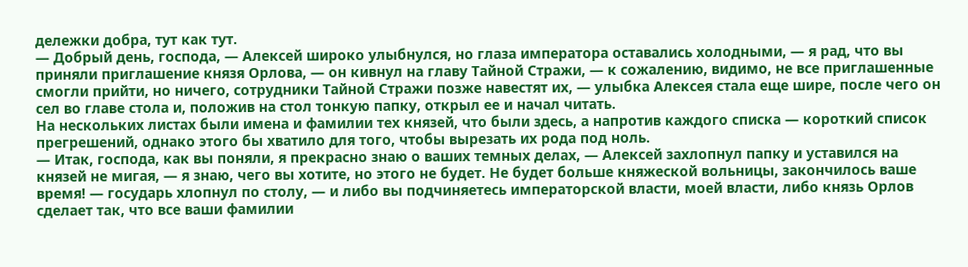дележки добра, тут как тут.
— Добрый день, господа, — Алексей широко улыбнулся, но глаза императора оставались холодными, — я рад, что вы приняли приглашение князя Орлова, — он кивнул на главу Тайной Стражи, — к сожалению, видимо, не все приглашенные смогли прийти, но ничего, сотрудники Тайной Стражи позже навестят их, — улыбка Алексея стала еще шире, после чего он сел во главе стола и, положив на стол тонкую папку, открыл ее и начал читать.
На нескольких листах были имена и фамилии тех князей, что были здесь, а напротив каждого списка — короткий список прегрешений, однако этого бы хватило для того, чтобы вырезать их рода под ноль.
— Итак, господа, как вы поняли, я прекрасно знаю о ваших темных делах, — Алексей захлопнул папку и уставился на князей не мигая, — я знаю, чего вы хотите, но этого не будет. Не будет больше княжеской вольницы, закончилось ваше время! — государь хлопнул по столу, — и либо вы подчиняетесь императорской власти, моей власти, либо князь Орлов сделает так, что все ваши фамилии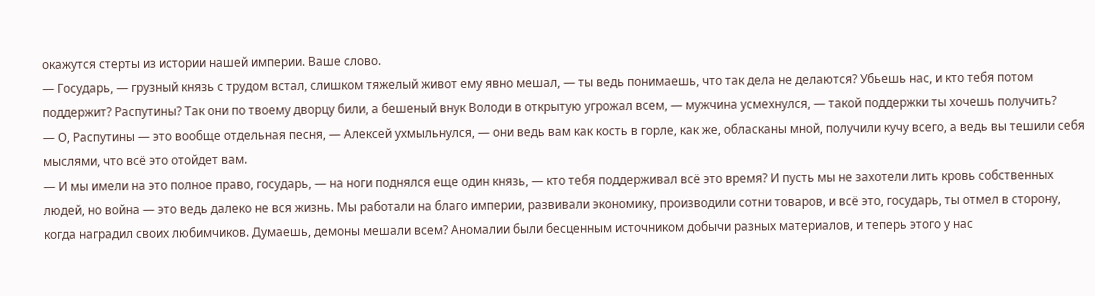окажутся стерты из истории нашей империи. Ваше слово.
— Государь, — грузный князь с трудом встал, слишком тяжелый живот ему явно мешал, — ты ведь понимаешь, что так дела не делаются? Убьешь нас, и кто тебя потом поддержит? Распутины? Так они по твоему дворцу били, а бешеный внук Володи в открытую угрожал всем, — мужчина усмехнулся, — такой поддержки ты хочешь получить?
— О, Распутины — это вообще отдельная песня, — Алексей ухмыльнулся, — они ведь вам как кость в горле, как же, обласканы мной, получили кучу всего, а ведь вы тешили себя мыслями, что всё это отойдет вам.
— И мы имели на это полное право, государь, — на ноги поднялся еще один князь, — кто тебя поддерживал всё это время? И пусть мы не захотели лить кровь собственных людей, но война — это ведь далеко не вся жизнь. Мы работали на благо империи, развивали экономику, производили сотни товаров, и всё это, государь, ты отмел в сторону, когда наградил своих любимчиков. Думаешь, демоны мешали всем? Аномалии были бесценным источником добычи разных материалов, и теперь этого у нас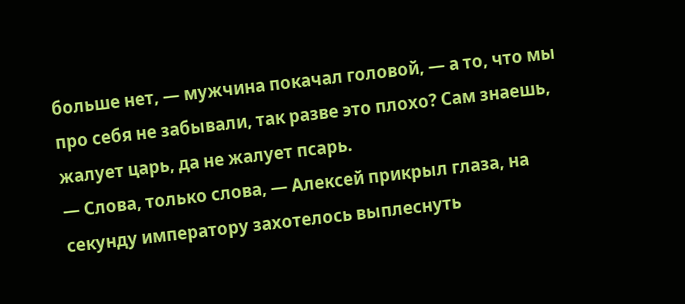больше нет, — мужчина покачал головой, — а то, что мы про себя не забывали, так разве это плохо? Сам знаешь, жалует царь, да не жалует псарь.
— Слова, только слова, — Алексей прикрыл глаза, на секунду императору захотелось выплеснуть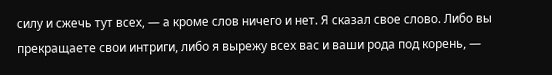силу и сжечь тут всех, — а кроме слов ничего и нет. Я сказал свое слово. Либо вы прекращаете свои интриги, либо я вырежу всех вас и ваши рода под корень, —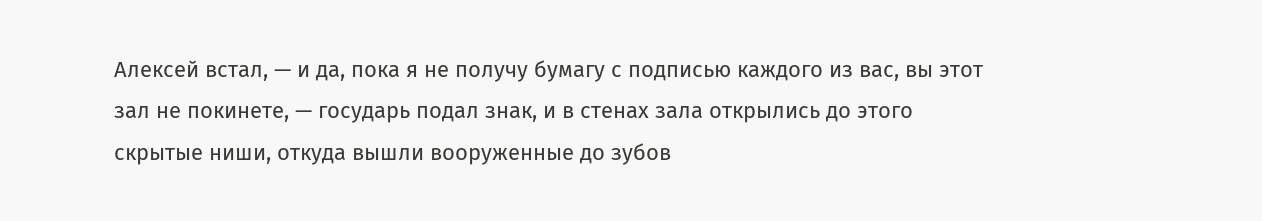Алексей встал, — и да, пока я не получу бумагу с подписью каждого из вас, вы этот зал не покинете, — государь подал знак, и в стенах зала открылись до этого скрытые ниши, откуда вышли вооруженные до зубов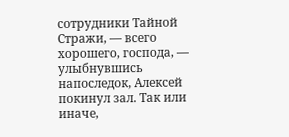сотрудники Тайной Стражи, — всего хорошего, господа, — улыбнувшись напоследок, Алексей покинул зал. Так или иначе,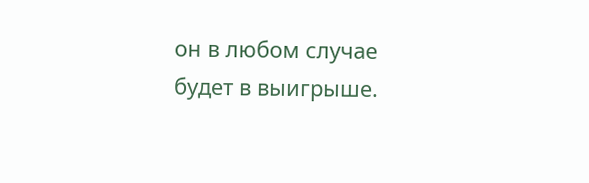он в любом случае будет в выигрыше.